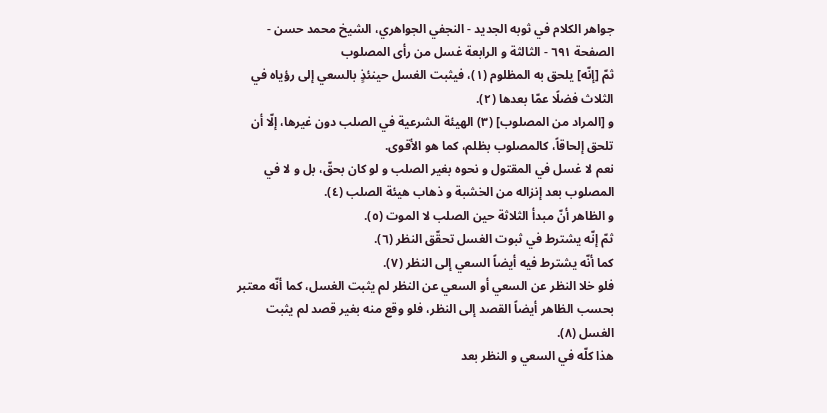جواهر الكلام في ثوبه الجديد - النجفي الجواهري، الشيخ محمد حسن - الصفحة ٦٩١ - الثالثة و الرابعة غسل من رأى المصلوب
ثمّ [إنّه] يلحق به المظلوم (١)، فيثبت الغسل حينئذٍ بالسعي إلى رؤياه في الثلاث فضلًا عمّا بعدها (٢).
و [المراد من المصلوب] (٣) الهيئة الشرعية في الصلب دون غيرها، إلّا أن تلحق إلحاقاً، كالمصلوب بظلم، كما هو الأقوى.
نعم لا غسل في المقتول و نحوه بغير الصلب و لو كان بحقّ، بل و لا في المصلوب بعد إنزاله من الخشبة و ذهاب هيئة الصلب (٤).
و الظاهر أنّ مبدأ الثلاثة حين الصلب لا الموت (٥).
ثمّ إنّه يشترط في ثبوت الغسل تحقّق النظر (٦).
كما أنّه يشترط فيه أيضاً السعي إلى النظر (٧).
فلو خلا النظر عن السعي أو السعي عن النظر لم يثبت الغسل، كما أنّه معتبر بحسب الظاهر أيضاً القصد إلى النظر، فلو وقع منه بغير قصد لم يثبت الغسل (٨).
هذا كلّه في السعي و النظر بعد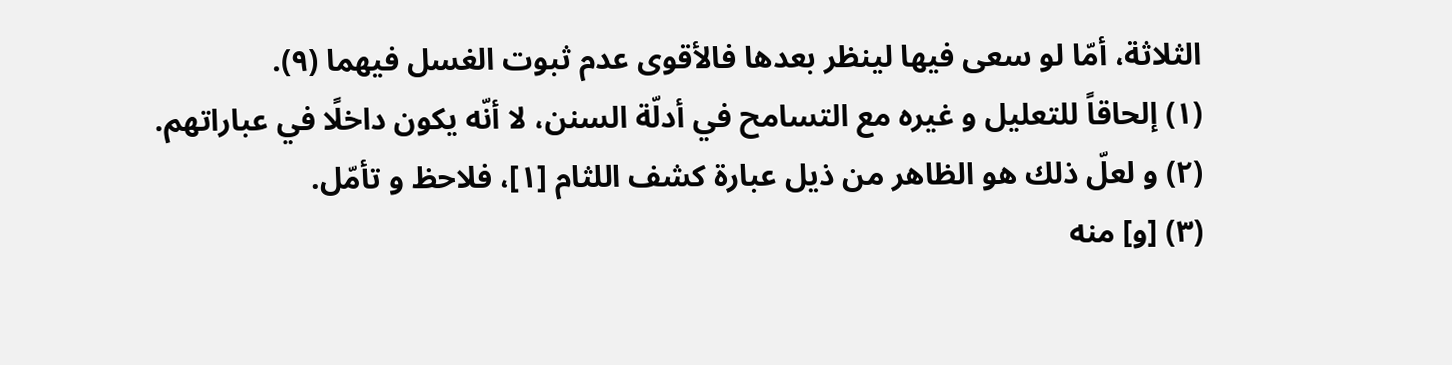الثلاثة، أمّا لو سعى فيها لينظر بعدها فالأقوى عدم ثبوت الغسل فيهما (٩).
(١) إلحاقاً للتعليل و غيره مع التسامح في أدلّة السنن، لا أنّه يكون داخلًا في عباراتهم.
(٢) و لعلّ ذلك هو الظاهر من ذيل عبارة كشف اللثام [١]، فلاحظ و تأمّل.
(٣) [و] منه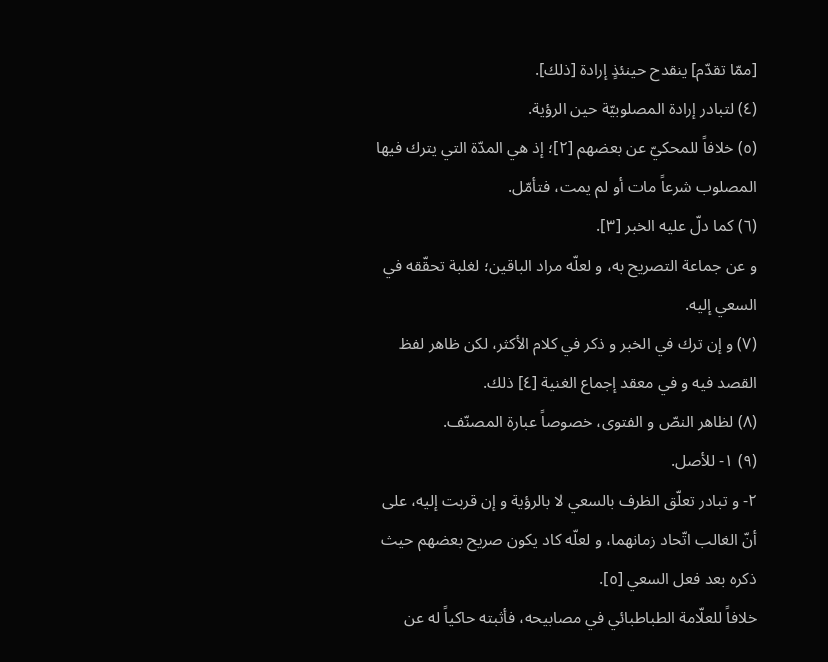[ممّا تقدّم] ينقدح حينئذٍ إرادة [ذلك].
(٤) لتبادر إرادة المصلوبيّة حين الرؤية.
(٥) خلافاً للمحكيّ عن بعضهم [٢]؛ إذ هي المدّة التي يترك فيها المصلوب شرعاً مات أو لم يمت، فتأمّل.
(٦) كما دلّ عليه الخبر [٣].
و عن جماعة التصريح به، و لعلّه مراد الباقين؛ لغلبة تحقّقه في السعي إليه.
(٧) و إن ترك في الخبر و ذكر في كلام الأكثر، لكن ظاهر لفظ القصد فيه و في معقد إجماع الغنية [٤] ذلك.
(٨) لظاهر النصّ و الفتوى، خصوصاً عبارة المصنّف.
(٩) ١- للأصل.
٢- و تبادر تعلّق الظرف بالسعي لا بالرؤية و إن قربت إليه، على أنّ الغالب اتّحاد زمانهما، و لعلّه كاد يكون صريح بعضهم حيث ذكره بعد فعل السعي [٥].
خلافاً للعلّامة الطباطبائي في مصابيحه، فأثبته حاكياً له عن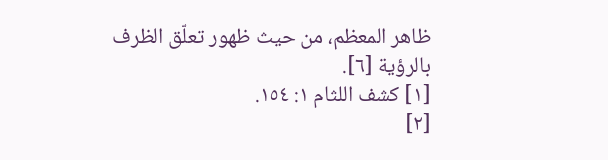ظاهر المعظم، من حيث ظهور تعلّق الظرف بالرؤية [٦].
[١] كشف اللثام ١: ١٥٤.
[٢]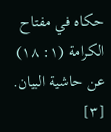حكاه في مفتاح الكرامة (١: ١٨) عن حاشية البيان.
[٣]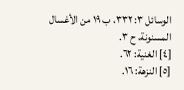الوسائل ٣: ٣٣٢، ب ١٩ من الأغسال المسنونة، ح ٣.
[٤] الغنية: ٦٢.
[٥] النزهة: ١٦.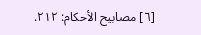[٦] مصابيح الأحكام: ٢١٢.